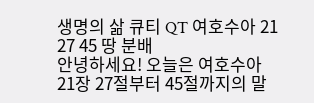생명의 삶 큐티 QT 여호수아 21 27 45 땅 분배
안녕하세요! 오늘은 여호수아 21장 27절부터 45절까지의 말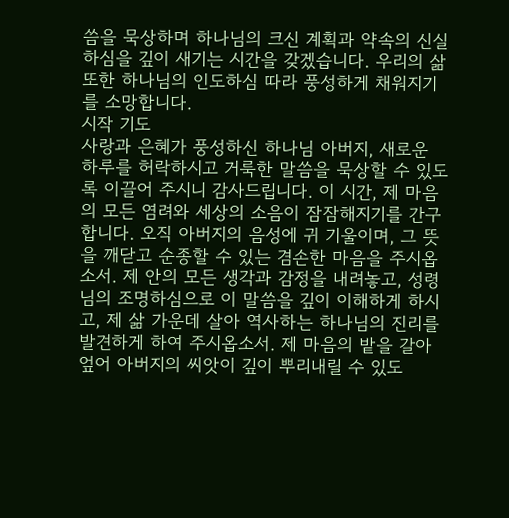씀을 묵상하며 하나님의 크신 계획과 약속의 신실하심을 깊이 새기는 시간을 갖겠습니다. 우리의 삶 또한 하나님의 인도하심 따라 풍성하게 채워지기를 소망합니다.
시작 기도
사랑과 은혜가 풍성하신 하나님 아버지, 새로운 하루를 허락하시고 거룩한 말씀을 묵상할 수 있도록 이끌어 주시니 감사드립니다. 이 시간, 제 마음의 모든 염려와 세상의 소음이 잠잠해지기를 간구합니다. 오직 아버지의 음성에 귀 기울이며, 그 뜻을 깨닫고 순종할 수 있는 겸손한 마음을 주시옵소서. 제 안의 모든 생각과 감정을 내려놓고, 성령님의 조명하심으로 이 말씀을 깊이 이해하게 하시고, 제 삶 가운데 살아 역사하는 하나님의 진리를 발견하게 하여 주시옵소서. 제 마음의 밭을 갈아엎어 아버지의 씨앗이 깊이 뿌리내릴 수 있도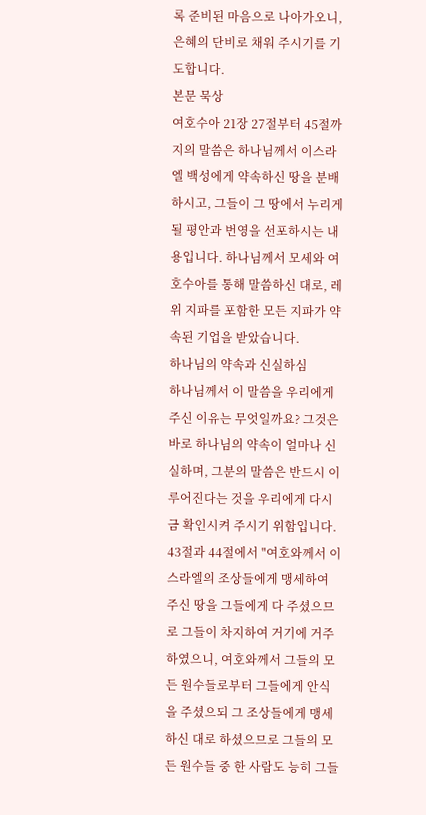록 준비된 마음으로 나아가오니, 은혜의 단비로 채워 주시기를 기도합니다.
본문 묵상
여호수아 21장 27절부터 45절까지의 말씀은 하나님께서 이스라엘 백성에게 약속하신 땅을 분배하시고, 그들이 그 땅에서 누리게 될 평안과 번영을 선포하시는 내용입니다. 하나님께서 모세와 여호수아를 통해 말씀하신 대로, 레위 지파를 포함한 모든 지파가 약속된 기업을 받았습니다.
하나님의 약속과 신실하심
하나님께서 이 말씀을 우리에게 주신 이유는 무엇일까요? 그것은 바로 하나님의 약속이 얼마나 신실하며, 그분의 말씀은 반드시 이루어진다는 것을 우리에게 다시금 확인시켜 주시기 위함입니다. 43절과 44절에서 "여호와께서 이스라엘의 조상들에게 맹세하여 주신 땅을 그들에게 다 주셨으므로 그들이 차지하여 거기에 거주하였으니, 여호와께서 그들의 모든 원수들로부터 그들에게 안식을 주셨으되 그 조상들에게 맹세하신 대로 하셨으므로 그들의 모든 원수들 중 한 사람도 능히 그들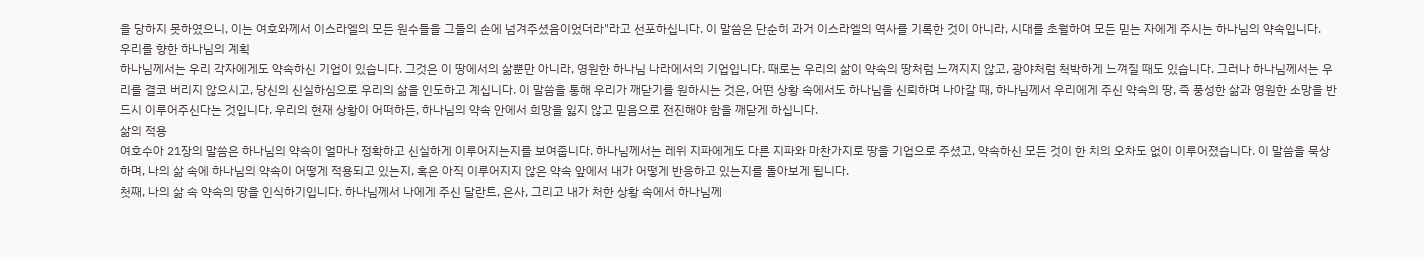을 당하지 못하였으니, 이는 여호와께서 이스라엘의 모든 원수들을 그들의 손에 넘겨주셨음이었더라"라고 선포하십니다. 이 말씀은 단순히 과거 이스라엘의 역사를 기록한 것이 아니라, 시대를 초월하여 모든 믿는 자에게 주시는 하나님의 약속입니다.
우리를 향한 하나님의 계획
하나님께서는 우리 각자에게도 약속하신 기업이 있습니다. 그것은 이 땅에서의 삶뿐만 아니라, 영원한 하나님 나라에서의 기업입니다. 때로는 우리의 삶이 약속의 땅처럼 느껴지지 않고, 광야처럼 척박하게 느껴질 때도 있습니다. 그러나 하나님께서는 우리를 결코 버리지 않으시고, 당신의 신실하심으로 우리의 삶을 인도하고 계십니다. 이 말씀을 통해 우리가 깨닫기를 원하시는 것은, 어떤 상황 속에서도 하나님을 신뢰하며 나아갈 때, 하나님께서 우리에게 주신 약속의 땅, 즉 풍성한 삶과 영원한 소망을 반드시 이루어주신다는 것입니다. 우리의 현재 상황이 어떠하든, 하나님의 약속 안에서 희망을 잃지 않고 믿음으로 전진해야 함을 깨닫게 하십니다.
삶의 적용
여호수아 21장의 말씀은 하나님의 약속이 얼마나 정확하고 신실하게 이루어지는지를 보여줍니다. 하나님께서는 레위 지파에게도 다른 지파와 마찬가지로 땅을 기업으로 주셨고, 약속하신 모든 것이 한 치의 오차도 없이 이루어졌습니다. 이 말씀을 묵상하며, 나의 삶 속에 하나님의 약속이 어떻게 적용되고 있는지, 혹은 아직 이루어지지 않은 약속 앞에서 내가 어떻게 반응하고 있는지를 돌아보게 됩니다.
첫째, 나의 삶 속 약속의 땅을 인식하기입니다. 하나님께서 나에게 주신 달란트, 은사, 그리고 내가 처한 상황 속에서 하나님께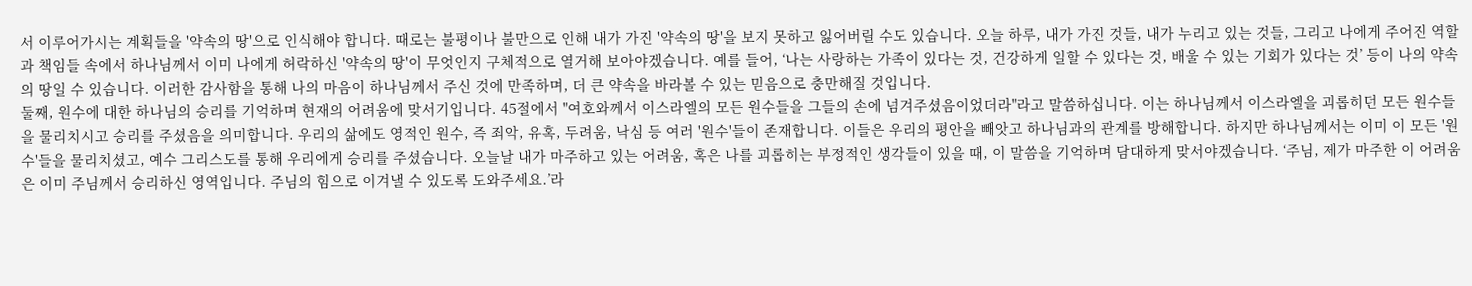서 이루어가시는 계획들을 '약속의 땅'으로 인식해야 합니다. 때로는 불평이나 불만으로 인해 내가 가진 '약속의 땅'을 보지 못하고 잃어버릴 수도 있습니다. 오늘 하루, 내가 가진 것들, 내가 누리고 있는 것들, 그리고 나에게 주어진 역할과 책임들 속에서 하나님께서 이미 나에게 허락하신 '약속의 땅'이 무엇인지 구체적으로 열거해 보아야겠습니다. 예를 들어, ‘나는 사랑하는 가족이 있다는 것, 건강하게 일할 수 있다는 것, 배울 수 있는 기회가 있다는 것’ 등이 나의 약속의 땅일 수 있습니다. 이러한 감사함을 통해 나의 마음이 하나님께서 주신 것에 만족하며, 더 큰 약속을 바라볼 수 있는 믿음으로 충만해질 것입니다.
둘째, 원수에 대한 하나님의 승리를 기억하며 현재의 어려움에 맞서기입니다. 45절에서 "여호와께서 이스라엘의 모든 원수들을 그들의 손에 넘겨주셨음이었더라"라고 말씀하십니다. 이는 하나님께서 이스라엘을 괴롭히던 모든 원수들을 물리치시고 승리를 주셨음을 의미합니다. 우리의 삶에도 영적인 원수, 즉 죄악, 유혹, 두려움, 낙심 등 여러 '원수'들이 존재합니다. 이들은 우리의 평안을 빼앗고 하나님과의 관계를 방해합니다. 하지만 하나님께서는 이미 이 모든 '원수'들을 물리치셨고, 예수 그리스도를 통해 우리에게 승리를 주셨습니다. 오늘날 내가 마주하고 있는 어려움, 혹은 나를 괴롭히는 부정적인 생각들이 있을 때, 이 말씀을 기억하며 담대하게 맞서야겠습니다. ‘주님, 제가 마주한 이 어려움은 이미 주님께서 승리하신 영역입니다. 주님의 힘으로 이겨낼 수 있도록 도와주세요.’라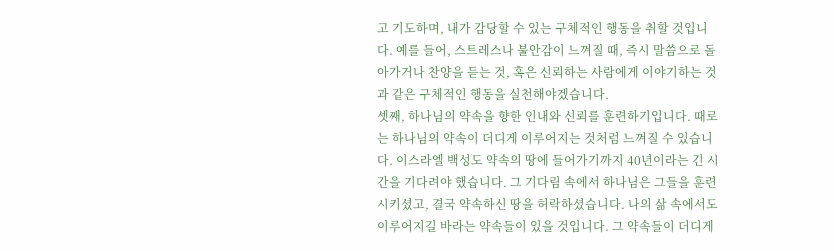고 기도하며, 내가 감당할 수 있는 구체적인 행동을 취할 것입니다. 예를 들어, 스트레스나 불안감이 느껴질 때, 즉시 말씀으로 돌아가거나 찬양을 듣는 것, 혹은 신뢰하는 사람에게 이야기하는 것과 같은 구체적인 행동을 실천해야겠습니다.
셋째, 하나님의 약속을 향한 인내와 신뢰를 훈련하기입니다. 때로는 하나님의 약속이 더디게 이루어지는 것처럼 느껴질 수 있습니다. 이스라엘 백성도 약속의 땅에 들어가기까지 40년이라는 긴 시간을 기다려야 했습니다. 그 기다림 속에서 하나님은 그들을 훈련시키셨고, 결국 약속하신 땅을 허락하셨습니다. 나의 삶 속에서도 이루어지길 바라는 약속들이 있을 것입니다. 그 약속들이 더디게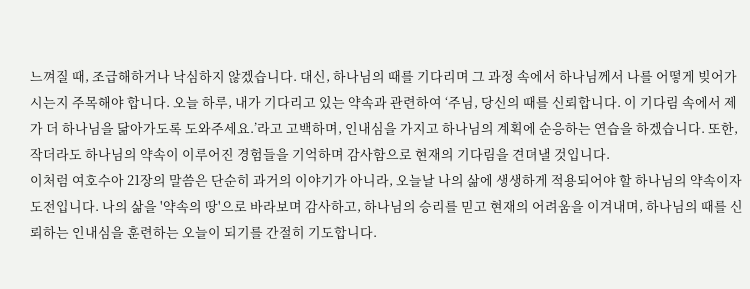느껴질 때, 조급해하거나 낙심하지 않겠습니다. 대신, 하나님의 때를 기다리며 그 과정 속에서 하나님께서 나를 어떻게 빚어가시는지 주목해야 합니다. 오늘 하루, 내가 기다리고 있는 약속과 관련하여 ‘주님, 당신의 때를 신뢰합니다. 이 기다림 속에서 제가 더 하나님을 닮아가도록 도와주세요.’라고 고백하며, 인내심을 가지고 하나님의 계획에 순응하는 연습을 하겠습니다. 또한, 작더라도 하나님의 약속이 이루어진 경험들을 기억하며 감사함으로 현재의 기다림을 견뎌낼 것입니다.
이처럼 여호수아 21장의 말씀은 단순히 과거의 이야기가 아니라, 오늘날 나의 삶에 생생하게 적용되어야 할 하나님의 약속이자 도전입니다. 나의 삶을 '약속의 땅'으로 바라보며 감사하고, 하나님의 승리를 믿고 현재의 어려움을 이겨내며, 하나님의 때를 신뢰하는 인내심을 훈련하는 오늘이 되기를 간절히 기도합니다.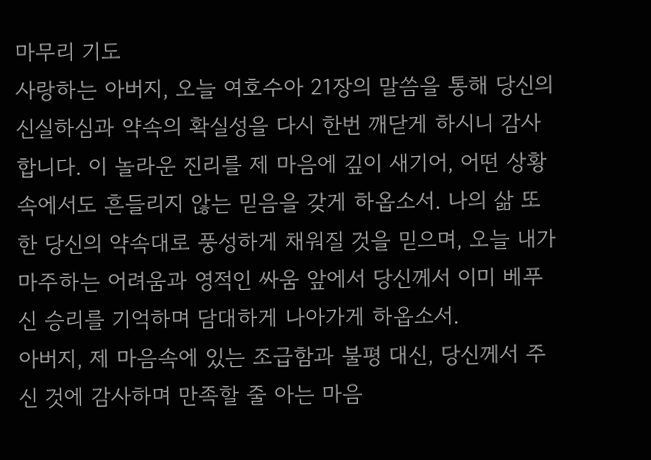마무리 기도
사랑하는 아버지, 오늘 여호수아 21장의 말씀을 통해 당신의 신실하심과 약속의 확실성을 다시 한번 깨닫게 하시니 감사합니다. 이 놀라운 진리를 제 마음에 깊이 새기어, 어떤 상황 속에서도 흔들리지 않는 믿음을 갖게 하옵소서. 나의 삶 또한 당신의 약속대로 풍성하게 채워질 것을 믿으며, 오늘 내가 마주하는 어려움과 영적인 싸움 앞에서 당신께서 이미 베푸신 승리를 기억하며 담대하게 나아가게 하옵소서.
아버지, 제 마음속에 있는 조급함과 불평 대신, 당신께서 주신 것에 감사하며 만족할 줄 아는 마음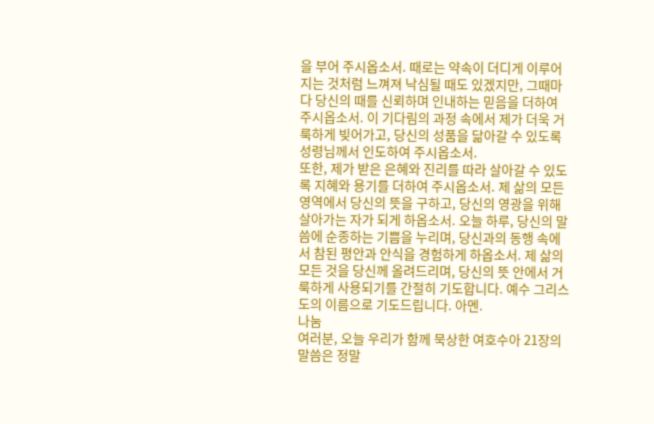을 부어 주시옵소서. 때로는 약속이 더디게 이루어지는 것처럼 느껴져 낙심될 때도 있겠지만, 그때마다 당신의 때를 신뢰하며 인내하는 믿음을 더하여 주시옵소서. 이 기다림의 과정 속에서 제가 더욱 거룩하게 빚어가고, 당신의 성품을 닮아갈 수 있도록 성령님께서 인도하여 주시옵소서.
또한, 제가 받은 은혜와 진리를 따라 살아갈 수 있도록 지혜와 용기를 더하여 주시옵소서. 제 삶의 모든 영역에서 당신의 뜻을 구하고, 당신의 영광을 위해 살아가는 자가 되게 하옵소서. 오늘 하루, 당신의 말씀에 순종하는 기쁨을 누리며, 당신과의 동행 속에서 참된 평안과 안식을 경험하게 하옵소서. 제 삶의 모든 것을 당신께 올려드리며, 당신의 뜻 안에서 거룩하게 사용되기를 간절히 기도합니다. 예수 그리스도의 이름으로 기도드립니다. 아멘.
나눔
여러분, 오늘 우리가 함께 묵상한 여호수아 21장의 말씀은 정말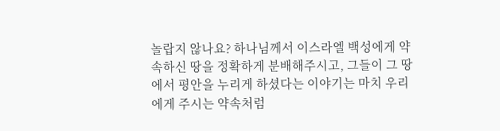놀랍지 않나요? 하나님께서 이스라엘 백성에게 약속하신 땅을 정확하게 분배해주시고, 그들이 그 땅에서 평안을 누리게 하셨다는 이야기는 마치 우리에게 주시는 약속처럼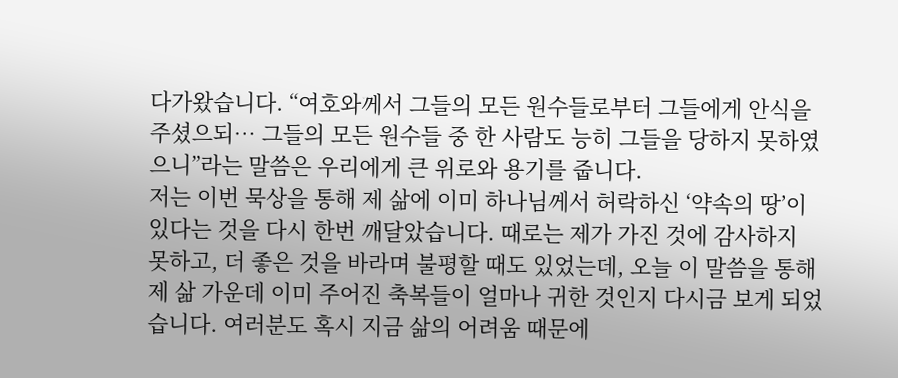다가왔습니다. “여호와께서 그들의 모든 원수들로부터 그들에게 안식을 주셨으되… 그들의 모든 원수들 중 한 사람도 능히 그들을 당하지 못하였으니”라는 말씀은 우리에게 큰 위로와 용기를 줍니다.
저는 이번 묵상을 통해 제 삶에 이미 하나님께서 허락하신 ‘약속의 땅’이 있다는 것을 다시 한번 깨달았습니다. 때로는 제가 가진 것에 감사하지 못하고, 더 좋은 것을 바라며 불평할 때도 있었는데, 오늘 이 말씀을 통해 제 삶 가운데 이미 주어진 축복들이 얼마나 귀한 것인지 다시금 보게 되었습니다. 여러분도 혹시 지금 삶의 어려움 때문에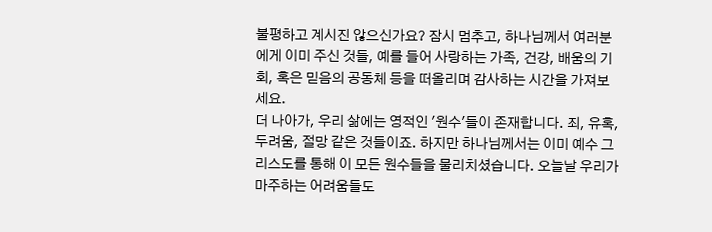불평하고 계시진 않으신가요? 잠시 멈추고, 하나님께서 여러분에게 이미 주신 것들, 예를 들어 사랑하는 가족, 건강, 배움의 기회, 혹은 믿음의 공동체 등을 떠올리며 감사하는 시간을 가져보세요.
더 나아가, 우리 삶에는 영적인 '원수'들이 존재합니다. 죄, 유혹, 두려움, 절망 같은 것들이죠. 하지만 하나님께서는 이미 예수 그리스도를 통해 이 모든 원수들을 물리치셨습니다. 오늘날 우리가 마주하는 어려움들도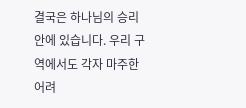결국은 하나님의 승리 안에 있습니다. 우리 구역에서도 각자 마주한 어려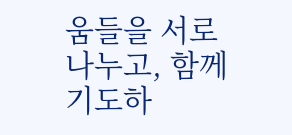움들을 서로 나누고, 함께 기도하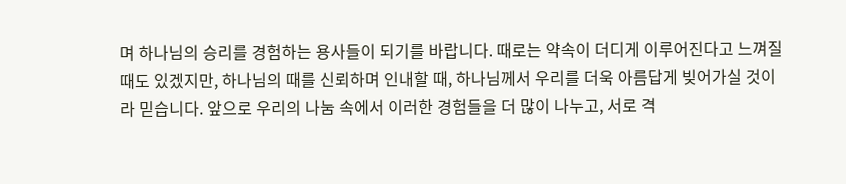며 하나님의 승리를 경험하는 용사들이 되기를 바랍니다. 때로는 약속이 더디게 이루어진다고 느껴질 때도 있겠지만, 하나님의 때를 신뢰하며 인내할 때, 하나님께서 우리를 더욱 아름답게 빚어가실 것이라 믿습니다. 앞으로 우리의 나눔 속에서 이러한 경험들을 더 많이 나누고, 서로 격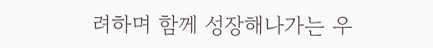려하며 함께 성장해나가는 우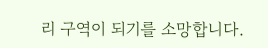리 구역이 되기를 소망합니다.